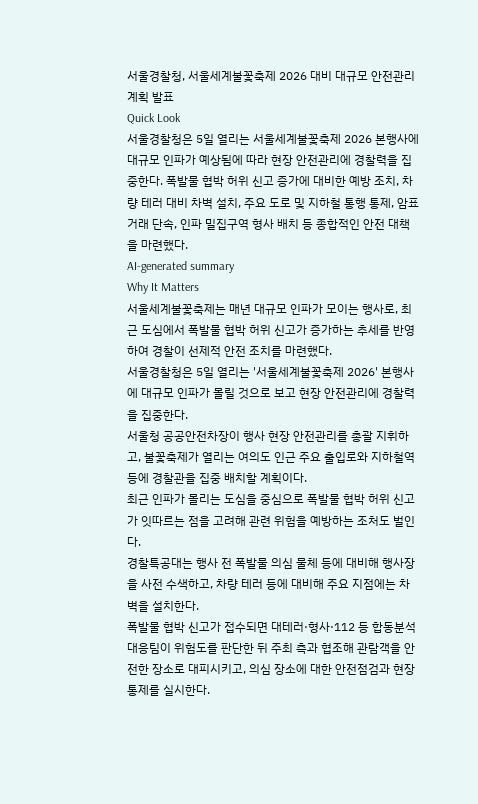서울경찰청, 서울세계불꽃축제 2026 대비 대규모 안전관리 계획 발표
Quick Look
서울경찰청은 5일 열리는 서울세계불꽃축제 2026 본행사에 대규모 인파가 예상됨에 따라 현장 안전관리에 경찰력을 집중한다. 폭발물 협박 허위 신고 증가에 대비한 예방 조치, 차량 테러 대비 차벽 설치, 주요 도로 및 지하철 통행 통제, 암표 거래 단속, 인파 밀집구역 형사 배치 등 종합적인 안전 대책을 마련했다.
AI-generated summary
Why It Matters
서울세계불꽃축제는 매년 대규모 인파가 모이는 행사로, 최근 도심에서 폭발물 협박 허위 신고가 증가하는 추세를 반영하여 경찰이 선제적 안전 조치를 마련했다.
서울경찰청은 5일 열리는 '서울세계불꽃축제 2026' 본행사에 대규모 인파가 몰릴 것으로 보고 현장 안전관리에 경찰력을 집중한다.
서울청 공공안전차장이 행사 현장 안전관리를 총괄 지휘하고, 불꽃축제가 열리는 여의도 인근 주요 출입로와 지하철역 등에 경찰관을 집중 배치할 계획이다.
최근 인파가 몰리는 도심을 중심으로 폭발물 협박 허위 신고가 잇따르는 점을 고려해 관련 위험을 예방하는 조처도 벌인다.
경찰특공대는 행사 전 폭발물 의심 물체 등에 대비해 행사장을 사전 수색하고, 차량 테러 등에 대비해 주요 지점에는 차벽을 설치한다.
폭발물 협박 신고가 접수되면 대테러·형사·112 등 합동분석대응팀이 위험도를 판단한 뒤 주최 측과 협조해 관람객을 안전한 장소로 대피시키고, 의심 장소에 대한 안전점검과 현장 통제를 실시한다.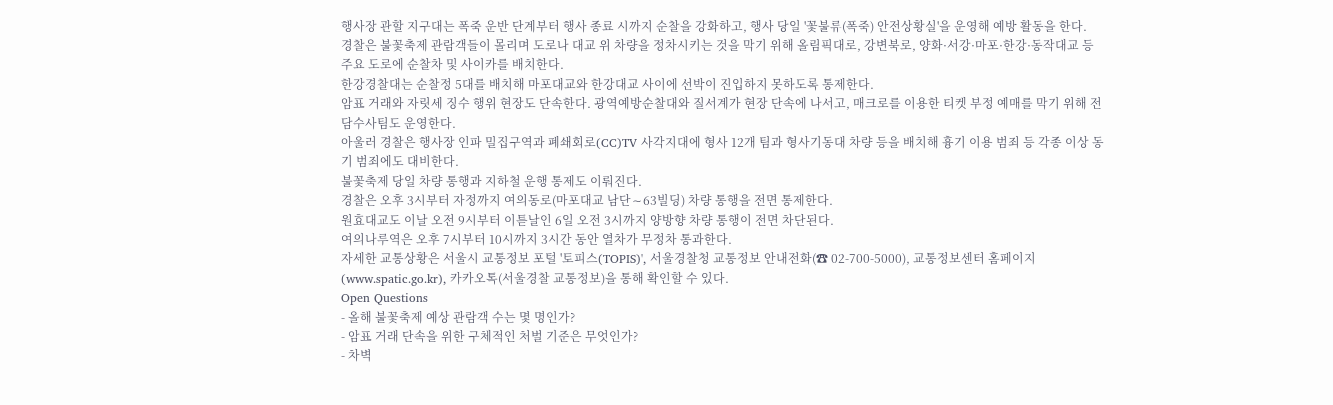행사장 관할 지구대는 폭죽 운반 단계부터 행사 종료 시까지 순찰을 강화하고, 행사 당일 '꽃불류(폭죽) 안전상황실'을 운영해 예방 활동을 한다.
경찰은 불꽃축제 관람객들이 몰리며 도로나 대교 위 차량을 정차시키는 것을 막기 위해 올림픽대로, 강변북로, 양화·서강·마포·한강·동작대교 등 주요 도로에 순찰차 및 사이카를 배치한다.
한강경찰대는 순찰정 5대를 배치해 마포대교와 한강대교 사이에 선박이 진입하지 못하도록 통제한다.
암표 거래와 자릿세 징수 행위 현장도 단속한다. 광역예방순찰대와 질서계가 현장 단속에 나서고, 매크로를 이용한 티켓 부정 예매를 막기 위해 전담수사팀도 운영한다.
아울러 경찰은 행사장 인파 밀집구역과 폐쇄회로(CC)TV 사각지대에 형사 12개 팀과 형사기동대 차량 등을 배치해 흉기 이용 범죄 등 각종 이상 동기 범죄에도 대비한다.
불꽃축제 당일 차량 통행과 지하철 운행 통제도 이뤄진다.
경찰은 오후 3시부터 자정까지 여의동로(마포대교 남단∼63빌딩) 차량 통행을 전면 통제한다.
원효대교도 이날 오전 9시부터 이튿날인 6일 오전 3시까지 양방향 차량 통행이 전면 차단된다.
여의나루역은 오후 7시부터 10시까지 3시간 동안 열차가 무정차 통과한다.
자세한 교통상황은 서울시 교통정보 포털 '토피스(TOPIS)', 서울경찰청 교통정보 안내전화(☎ 02-700-5000), 교통정보센터 홈페이지(www.spatic.go.kr), 카카오톡(서울경찰 교통정보)을 통해 확인할 수 있다.
Open Questions
- 올해 불꽃축제 예상 관람객 수는 몇 명인가?
- 암표 거래 단속을 위한 구체적인 처벌 기준은 무엇인가?
- 차벽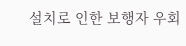설치로 인한 보행자 우회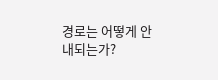경로는 어떻게 안내되는가?